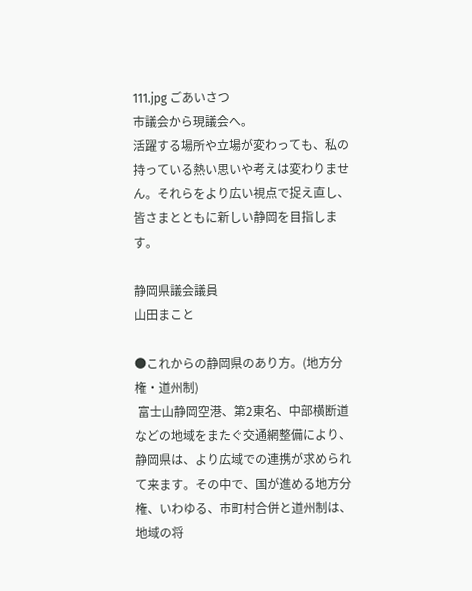111.jpg ごあいさつ
市議会から現議会へ。
活躍する場所や立場が変わっても、私の持っている熱い思いや考えは変わりません。それらをより広い視点で捉え直し、
皆さまとともに新しい静岡を目指します。

静岡県議会議員
山田まこと

●これからの静岡県のあり方。(地方分権・道州制)
 富士山静岡空港、第2東名、中部横断道などの地域をまたぐ交通網整備により、静岡県は、より広域での連携が求められて来ます。その中で、国が進める地方分権、いわゆる、市町村合併と道州制は、地域の将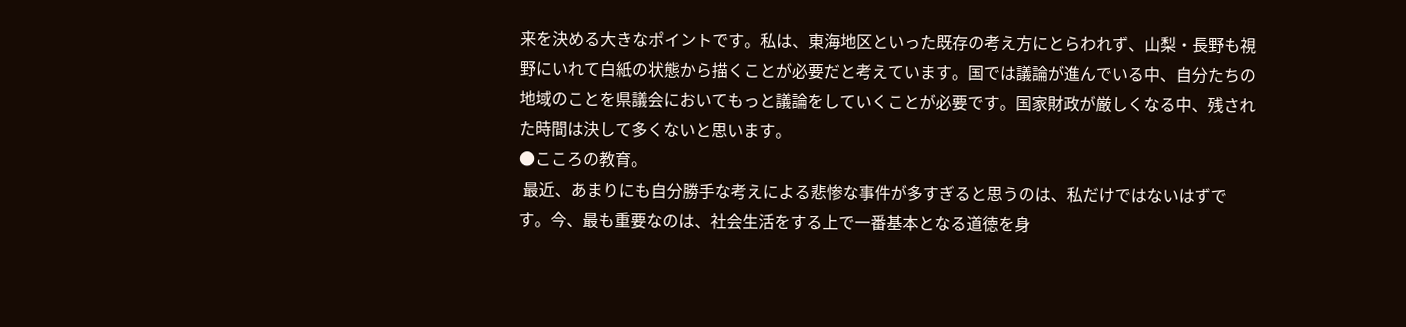来を決める大きなポイントです。私は、東海地区といった既存の考え方にとらわれず、山梨・長野も視野にいれて白紙の状態から描くことが必要だと考えています。国では議論が進んでいる中、自分たちの地域のことを県議会においてもっと議論をしていくことが必要です。国家財政が厳しくなる中、残された時間は決して多くないと思います。
●こころの教育。
 最近、あまりにも自分勝手な考えによる悲惨な事件が多すぎると思うのは、私だけではないはずです。今、最も重要なのは、社会生活をする上で一番基本となる道徳を身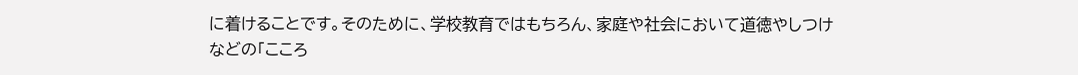に着けることです。そのために、学校教育ではもちろん、家庭や社会において道徳やしつけなどの「こころ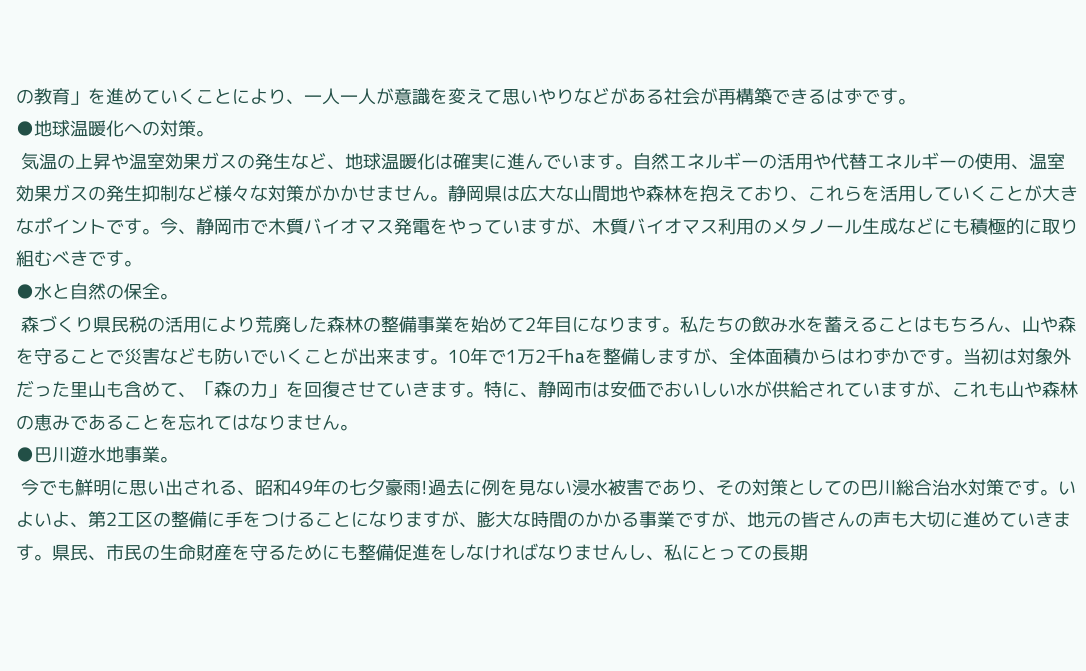の教育」を進めていくことにより、一人一人が意識を変えて思いやりなどがある社会が再構築できるはずです。
●地球温暖化への対策。
 気温の上昇や温室効果ガスの発生など、地球温暖化は確実に進んでいます。自然エネルギーの活用や代替エネルギーの使用、温室効果ガスの発生抑制など様々な対策がかかせません。静岡県は広大な山間地や森林を抱えており、これらを活用していくことが大きなポイントです。今、静岡市で木質バイオマス発電をやっていますが、木質バイオマス利用のメタノール生成などにも積極的に取り組むべきです。
●水と自然の保全。
 森づくり県民税の活用により荒廃した森林の整備事業を始めて2年目になります。私たちの飲み水を蓄えることはもちろん、山や森を守ることで災害なども防いでいくことが出来ます。10年で1万2千haを整備しますが、全体面積からはわずかです。当初は対象外だった里山も含めて、「森の力」を回復させていきます。特に、静岡市は安価でおいしい水が供給されていますが、これも山や森林の恵みであることを忘れてはなりません。
●巴川遊水地事業。
 今でも鮮明に思い出される、昭和49年の七夕豪雨!過去に例を見ない浸水被害であり、その対策としての巴川総合治水対策です。いよいよ、第2工区の整備に手をつけることになりますが、膨大な時間のかかる事業ですが、地元の皆さんの声も大切に進めていきます。県民、市民の生命財産を守るためにも整備促進をしなければなりませんし、私にとっての長期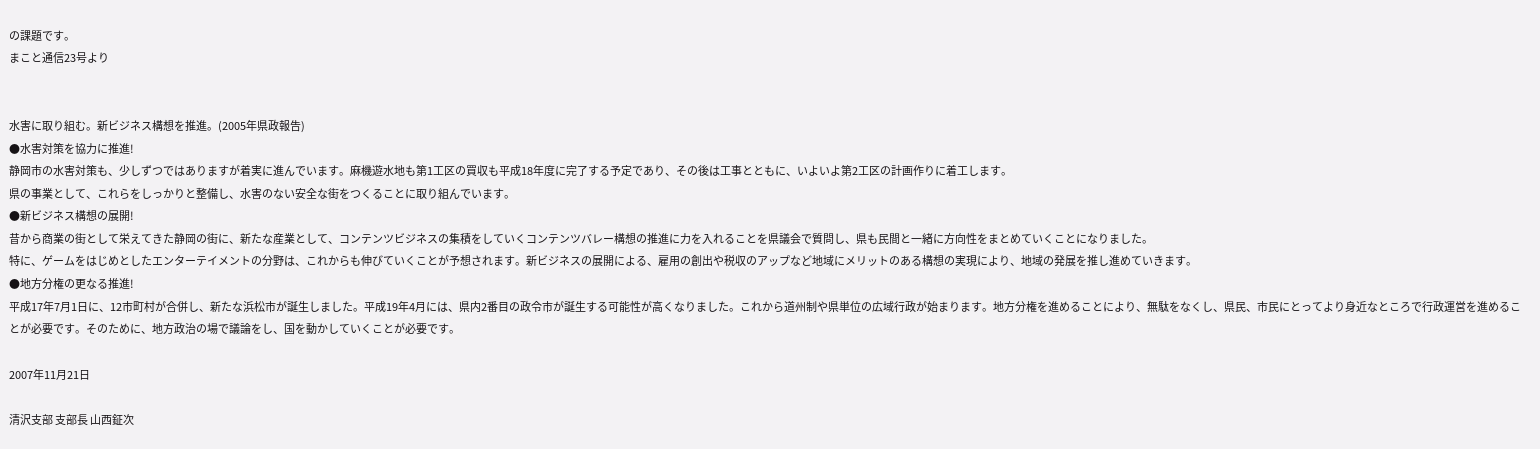の課題です。
まこと通信23号より


水害に取り組む。新ビジネス構想を推進。(2005年県政報告)
●水害対策を協力に推進!
静岡市の水害対策も、少しずつではありますが着実に進んでいます。麻機遊水地も第1工区の買収も平成18年度に完了する予定であり、その後は工事とともに、いよいよ第2工区の計画作りに着工します。
県の事業として、これらをしっかりと整備し、水害のない安全な街をつくることに取り組んでいます。
●新ビジネス構想の展開!
昔から商業の街として栄えてきた静岡の街に、新たな産業として、コンテンツビジネスの集積をしていくコンテンツバレー構想の推進に力を入れることを県議会で質問し、県も民間と一緒に方向性をまとめていくことになりました。
特に、ゲームをはじめとしたエンターテイメントの分野は、これからも伸びていくことが予想されます。新ビジネスの展開による、雇用の創出や税収のアップなど地域にメリットのある構想の実現により、地域の発展を推し進めていきます。
●地方分権の更なる推進!
平成17年7月1日に、12市町村が合併し、新たな浜松市が誕生しました。平成19年4月には、県内2番目の政令市が誕生する可能性が高くなりました。これから道州制や県単位の広域行政が始まります。地方分権を進めることにより、無駄をなくし、県民、市民にとってより身近なところで行政運営を進めることが必要です。そのために、地方政治の場で議論をし、国を動かしていくことが必要です。

2007年11月21日

清沢支部 支部長 山西鉦次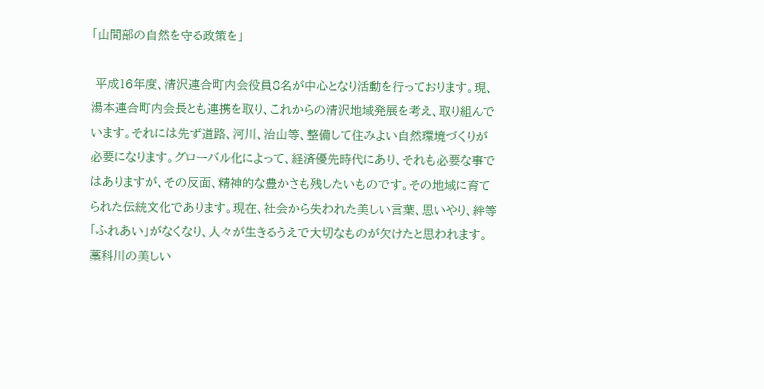「山間部の自然を守る政策を」

 平成16年度、清沢連合町内会役員8名が中心となり活動を行っております。現、湯本連合町内会長とも連携を取り、これからの清沢地域発展を考え、取り組んでいます。それには先ず道路、河川、治山等、整備して住みよい自然環境づくりが必要になります。グローバル化によって、経済優先時代にあり、それも必要な事ではありますが、その反面、精神的な豊かさも残したいものです。その地域に育てられた伝統文化であります。現在、社会から失われた美しい言葉、思いやり、絆等「ふれあい」がなくなり、人々が生きるうえで大切なものが欠けたと思われます。
藁科川の美しい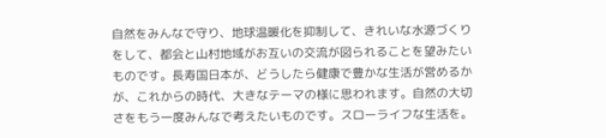自然をみんなで守り、地球温暖化を抑制して、きれいな水源づくりをして、都会と山村地域がお互いの交流が図られることを望みたいものです。長寿国日本が、どうしたら健康で豊かな生活が営めるかが、これからの時代、大きなテーマの様に思われます。自然の大切さをもう一度みんなで考えたいものです。スローライフな生活を。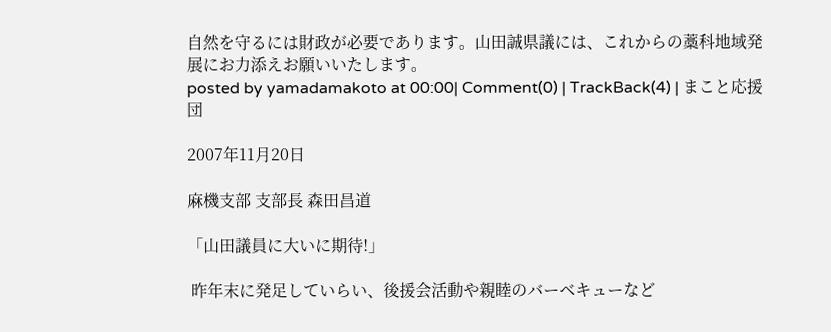自然を守るには財政が必要であります。山田誠県議には、これからの藁科地域発展にお力添えお願いいたします。
posted by yamadamakoto at 00:00| Comment(0) | TrackBack(4) | まこと応援団

2007年11月20日

麻機支部 支部長 森田昌道

「山田議員に大いに期待!」

 昨年末に発足していらい、後援会活動や親睦のバーベキューなど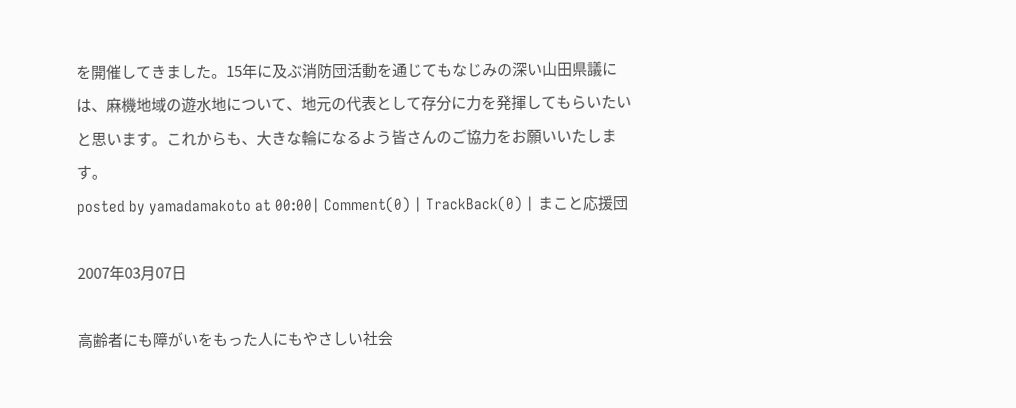を開催してきました。15年に及ぶ消防団活動を通じてもなじみの深い山田県議には、麻機地域の遊水地について、地元の代表として存分に力を発揮してもらいたいと思います。これからも、大きな輪になるよう皆さんのご協力をお願いいたします。
posted by yamadamakoto at 00:00| Comment(0) | TrackBack(0) | まこと応援団

2007年03月07日

高齢者にも障がいをもった人にもやさしい社会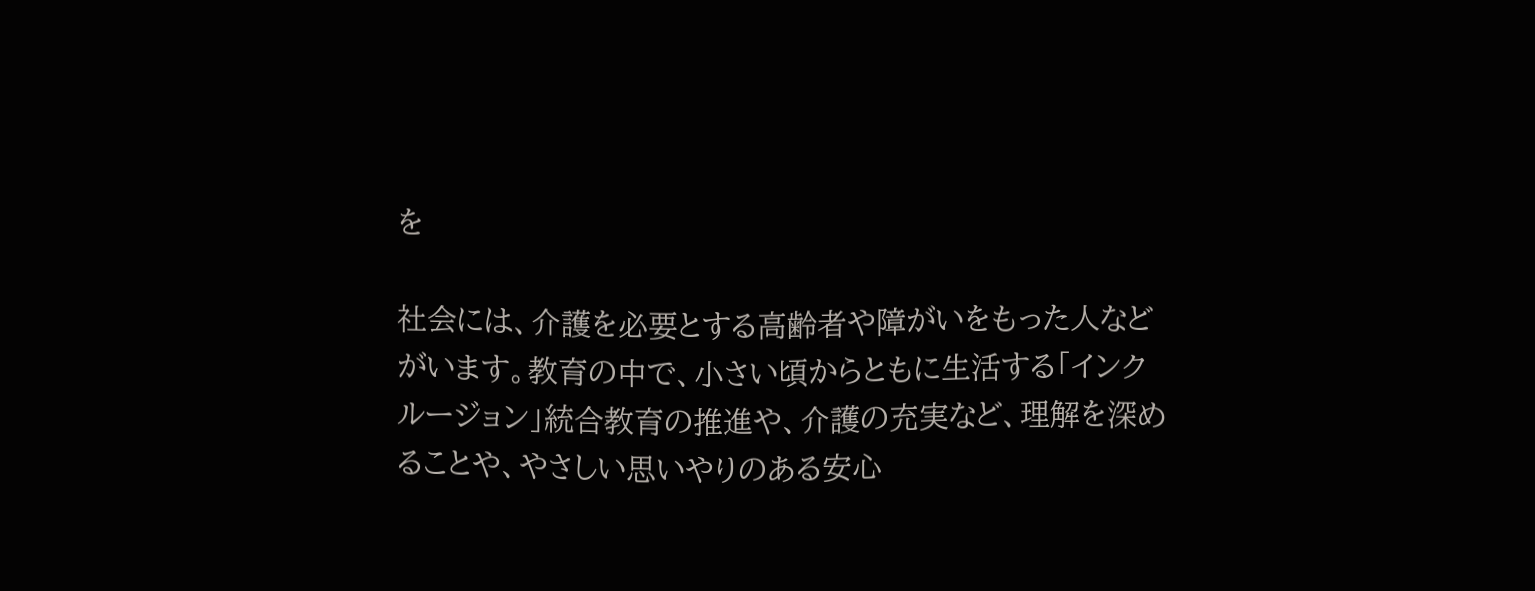を

社会には、介護を必要とする高齢者や障がいをもった人などがいます。教育の中で、小さい頃からともに生活する「インクルージョン」統合教育の推進や、介護の充実など、理解を深めることや、やさしい思いやりのある安心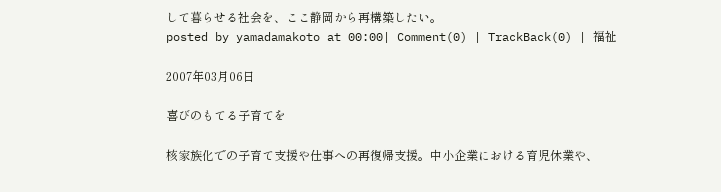して暮らせる社会を、ここ静岡から再構築したい。
posted by yamadamakoto at 00:00| Comment(0) | TrackBack(0) | 福祉

2007年03月06日

喜びのもてる子育てを

核家族化での子育て支援や仕事への再復帰支援。中小企業における育児休業や、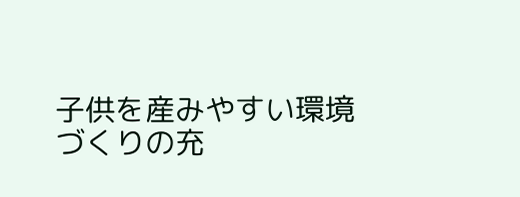子供を産みやすい環境づくりの充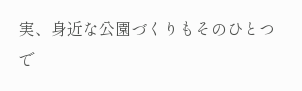実、身近な公園づくりもそのひとつで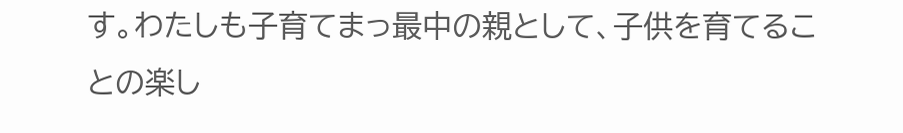す。わたしも子育てまっ最中の親として、子供を育てることの楽し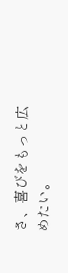さ、喜びをもっと広めたい。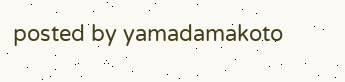posted by yamadamakoto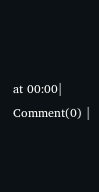at 00:00| Comment(0) |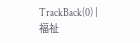TrackBack(0) | 福祉